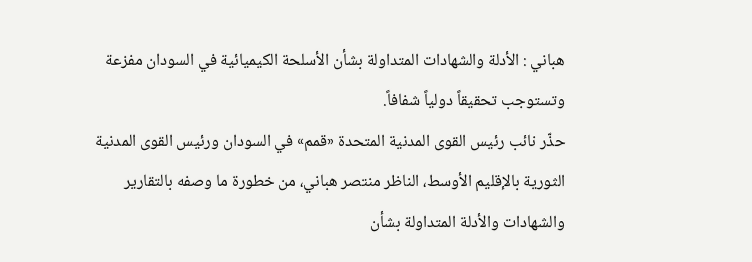هباني : الأدلة والشهادات المتداولة بشأن الأسلحة الكيميائية في السودان مفزعة وتستوجب تحقيقاً دولياً شفافاً.
حذّر نائب رئيس القوى المدنية المتحدة «قمم» في السودان ورئيس القوى المدنية الثورية بالإقليم الأوسط، الناظر منتصر هباني، من خطورة ما وصفه بالتقارير والشهادات والأدلة المتداولة بشأن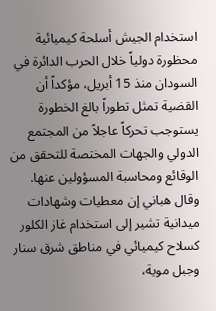استخدام الجيش أسلحة كيميائية محظورة دولياً خلال الحرب الدائرة في السودان منذ 15 أبريل، مؤكداً أن القضية تمثل تطوراً بالغ الخطورة يستوجب تحركاً عاجلاً من المجتمع الدولي والجهات المختصة للتحقق من الوقائع ومحاسبة المسؤولين عنها.
وقال هباني إن معطيات وشهادات ميدانية تشير إلى استخدام غاز الكلور كسلاح كيميائي في مناطق شرق سنار وجبل موية،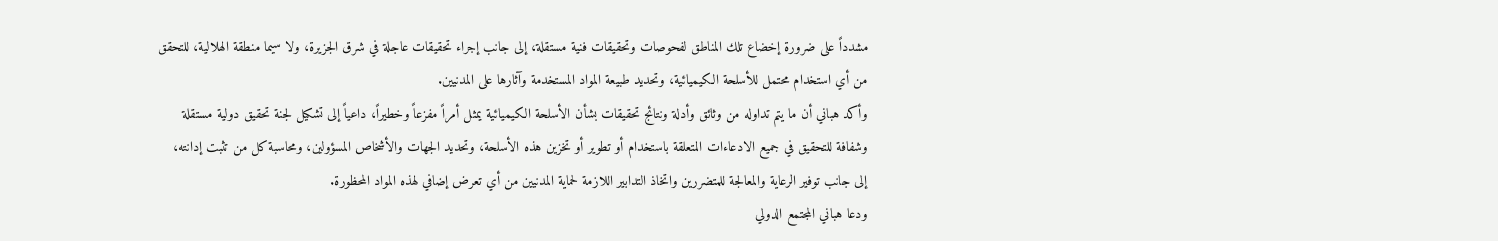مشدداً على ضرورة إخضاع تلك المناطق لفحوصات وتحقيقات فنية مستقلة، إلى جانب إجراء تحقيقات عاجلة في شرق الجزيرة، ولا سيما منطقة الهلالية، للتحقق من أي استخدام محتمل للأسلحة الكيميائية، وتحديد طبيعة المواد المستخدمة وآثارها على المدنيين.
وأكد هباني أن ما يتم تداوله من وثائق وأدلة ونتائج تحقيقات بشأن الأسلحة الكيميائية يمثل أمراً مفزعاً وخطيراً، داعياً إلى تشكيل لجنة تحقيق دولية مستقلة وشفافة للتحقيق في جميع الادعاءات المتعلقة باستخدام أو تطوير أو تخزين هذه الأسلحة، وتحديد الجهات والأشخاص المسؤولين، ومحاسبة كل من تثبت إدانته، إلى جانب توفير الرعاية والمعالجة للمتضررين واتخاذ التدابير اللازمة لحماية المدنيين من أي تعرض إضافي لهذه المواد المحظورة.
ودعا هباني المجتمع الدولي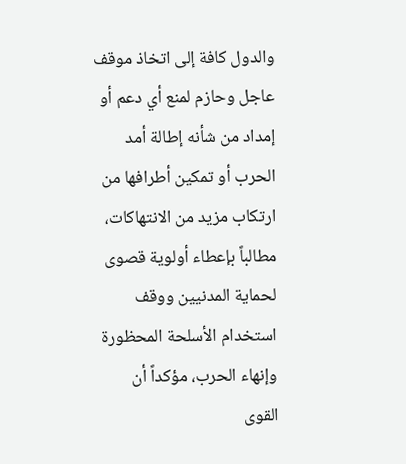والدول كافة إلى اتخاذ موقف عاجل وحازم لمنع أي دعم أو إمداد من شأنه إطالة أمد الحرب أو تمكين أطرافها من ارتكاب مزيد من الانتهاكات، مطالباً بإعطاء أولوية قصوى لحماية المدنيين ووقف استخدام الأسلحة المحظورة وإنهاء الحرب، مؤكداً أن القوى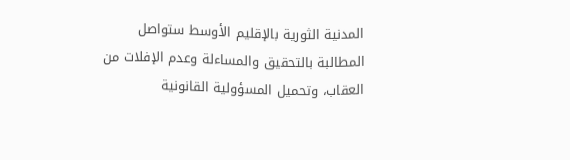المدنية الثورية بالإقليم الأوسط ستواصل المطالبة بالتحقيق والمساءلة وعدم الإفلات من العقاب، وتحميل المسؤولية القانونية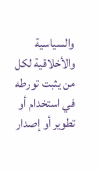والسياسية والأخلاقية لكل من يثبت تورطه في استخدام أو تطوير أو إصدار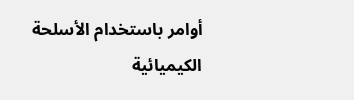أوامر باستخدام الأسلحة الكيميائية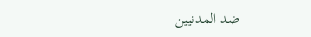ضد المدنيين